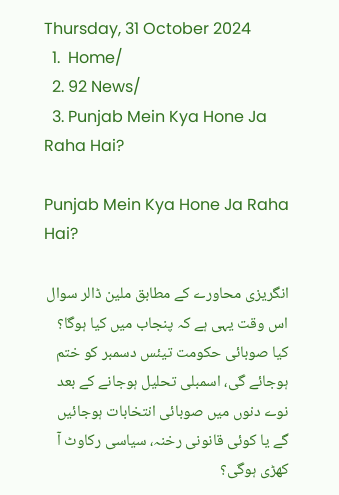Thursday, 31 October 2024
  1.  Home/
  2. 92 News/
  3. Punjab Mein Kya Hone Ja Raha Hai?

Punjab Mein Kya Hone Ja Raha Hai?

انگریزی محاورے کے مطابق ملین ڈالر سوال اس وقت یہی ہے کہ پنجاب میں کیا ہوگا؟ کیا صوبائی حکومت تیئس دسمبر کو ختم ہوجائے گی، اسمبلی تحلیل ہوجانے کے بعد نوے دنوں میں صوبائی انتخابات ہوجائیں گے یا کوئی قانونی رخنہ، سیاسی رکاوٹ آ کھڑی ہوگی؟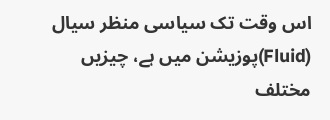اس وقت تک سیاسی منظر سیال (Fluid)پوزیشن میں ہے، چیزیں مختلف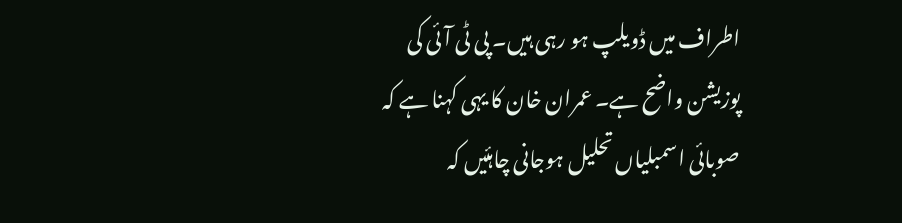اطراف میں ڈویلپ ہو رہی ہیں۔ پی ٹی آئی کی پوزیشن واضح ہے۔ عمران خان کا یہی کہنا ہے کہ صوبائی اسمبلیاں تحلیل ہوجانی چاہئیں کہ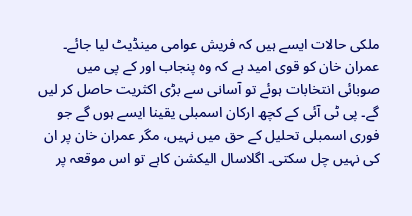ملکی حالات ایسے ہیں کہ فریش عوامی مینڈیٹ لیا جائے۔ عمران خان کو قوی امید ہے کہ وہ پنجاب اور کے پی میں صوبائی انتخابات ہوئے تو آسانی سے بڑی اکثریت حاصل کر لیں گے۔ پی ٹی آئی کے کچھ ارکان اسمبلی یقینا ایسے ہوں گے جو فوری اسمبلی تحلیل کے حق میں نہیں، مگر عمران خان پر ان کی نہیں چل سکتی۔ اگلاسال الیکشن کاہے تو اس موقعہ پر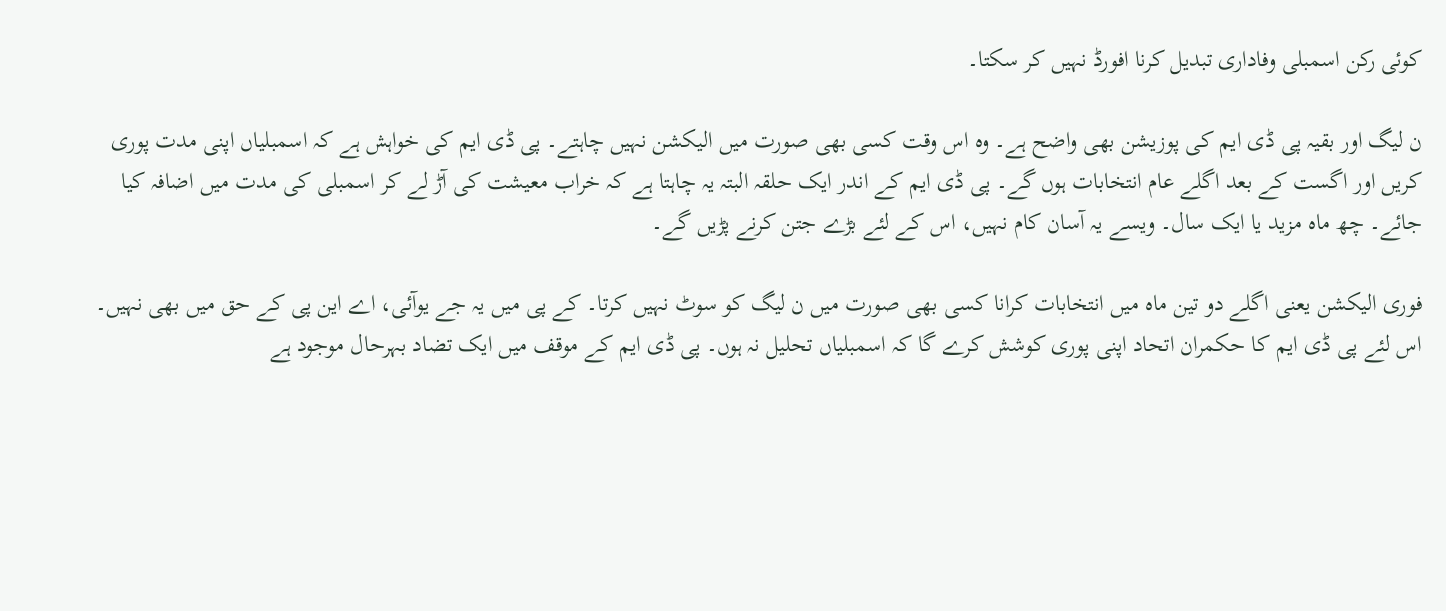کوئی رکن اسمبلی وفاداری تبدیل کرنا افورڈ نہیں کر سکتا۔

ن لیگ اور بقیہ پی ڈی ایم کی پوزیشن بھی واضح ہے۔ وہ اس وقت کسی بھی صورت میں الیکشن نہیں چاہتے۔ پی ڈی ایم کی خواہش ہے کہ اسمبلیاں اپنی مدت پوری کریں اور اگست کے بعد اگلے عام انتخابات ہوں گے۔ پی ڈی ایم کے اندر ایک حلقہ البتہ یہ چاہتا ہے کہ خراب معیشت کی آڑ لے کر اسمبلی کی مدت میں اضافہ کیا جائے۔ چھ ماہ مزید یا ایک سال۔ ویسے یہ آسان کام نہیں، اس کے لئے بڑے جتن کرنے پڑیں گے۔

فوری الیکشن یعنی اگلے دو تین ماہ میں انتخابات کرانا کسی بھی صورت میں ن لیگ کو سوٹ نہیں کرتا۔ کے پی میں یہ جے یوآئی، اے این پی کے حق میں بھی نہیں۔ اس لئے پی ڈی ایم کا حکمران اتحاد اپنی پوری کوشش کرے گا کہ اسمبلیاں تحلیل نہ ہوں۔ پی ڈی ایم کے موقف میں ایک تضاد بہرحال موجود ہے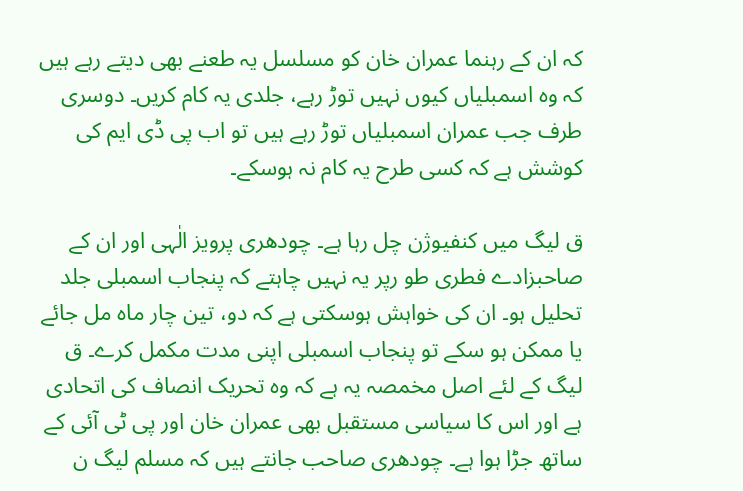کہ ان کے رہنما عمران خان کو مسلسل یہ طعنے بھی دیتے رہے ہیں کہ وہ اسمبلیاں کیوں نہیں توڑ رہے، جلدی یہ کام کریں۔ دوسری طرف جب عمران اسمبلیاں توڑ رہے ہیں تو اب پی ڈی ایم کی کوشش ہے کہ کسی طرح یہ کام نہ ہوسکے۔

ق لیگ میں کنفیوژن چل رہا ہے۔ چودھری پرویز الٰہی اور ان کے صاحبزادے فطری طو رپر یہ نہیں چاہتے کہ پنجاب اسمبلی جلد تحلیل ہو۔ ان کی خواہش ہوسکتی ہے کہ دو، تین چار ماہ مل جائے یا ممکن ہو سکے تو پنجاب اسمبلی اپنی مدت مکمل کرے۔ ق لیگ کے لئے اصل مخمصہ یہ ہے کہ وہ تحریک انصاف کی اتحادی ہے اور اس کا سیاسی مستقبل بھی عمران خان اور پی ٹی آئی کے ساتھ جڑا ہوا ہے۔ چودھری صاحب جانتے ہیں کہ مسلم لیگ ن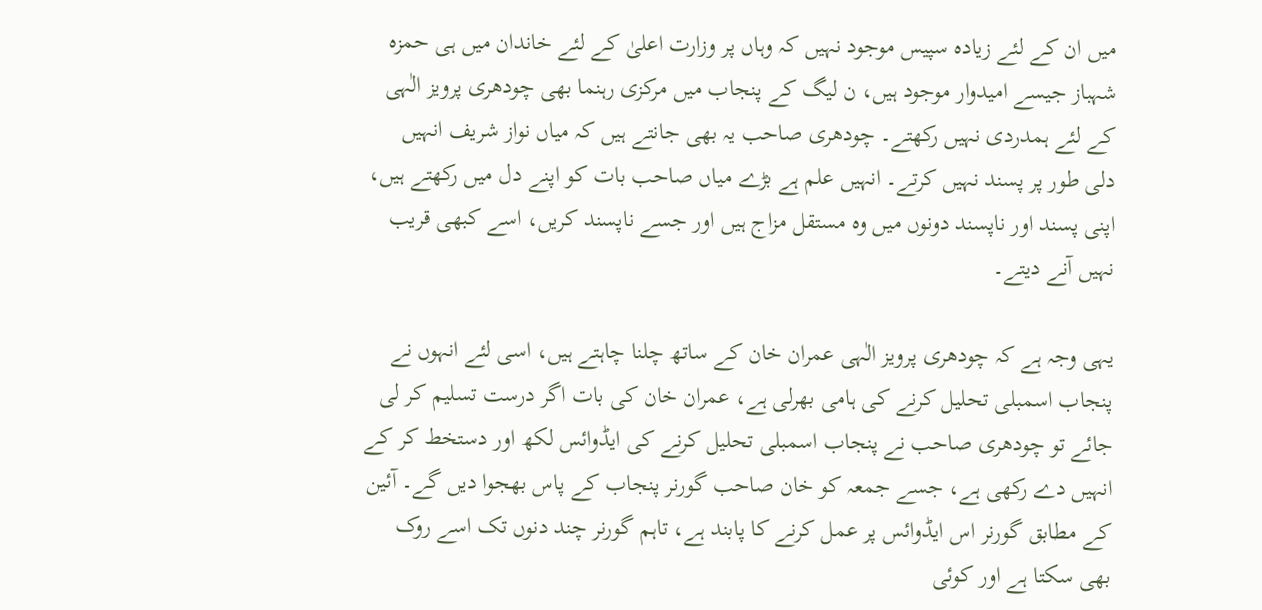میں ان کے لئے زیادہ سپیس موجود نہیں کہ وہاں پر وزارت اعلیٰ کے لئے خاندان میں ہی حمزہ شہباز جیسے امیدوار موجود ہیں، ن لیگ کے پنجاب میں مرکزی رہنما بھی چودھری پرویز الٰہی کے لئے ہمدردی نہیں رکھتے۔ چودھری صاحب یہ بھی جانتے ہیں کہ میاں نواز شریف انہیں دلی طور پر پسند نہیں کرتے۔ انہیں علم ہے بڑے میاں صاحب بات کو اپنے دل میں رکھتے ہیں، اپنی پسند اور ناپسند دونوں میں وہ مستقل مزاج ہیں اور جسے ناپسند کریں، اسے کبھی قریب نہیں آنے دیتے۔

یہی وجہ ہے کہ چودھری پرویز الٰہی عمران خان کے ساتھ چلنا چاہتے ہیں، اسی لئے انہوں نے پنجاب اسمبلی تحلیل کرنے کی ہامی بھرلی ہے، عمران خان کی بات اگر درست تسلیم کر لی جائے تو چودھری صاحب نے پنجاب اسمبلی تحلیل کرنے کی ایڈوائس لکھ اور دستخط کر کے انہیں دے رکھی ہے، جسے جمعہ کو خان صاحب گورنر پنجاب کے پاس بھجوا دیں گے۔ آئین کے مطابق گورنر اس ایڈوائس پر عمل کرنے کا پابند ہے، تاہم گورنر چند دنوں تک اسے روک بھی سکتا ہے اور کوئی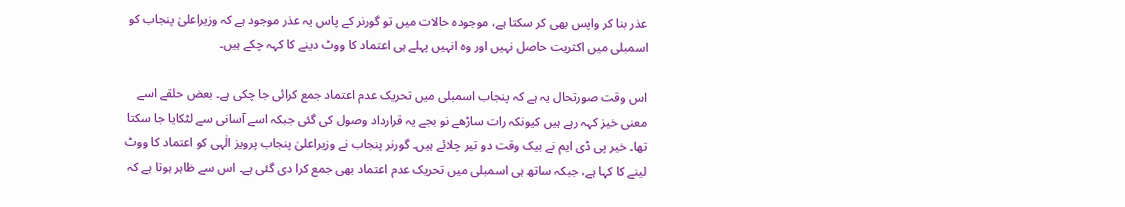عذر بنا کر واپس بھی کر سکتا ہے، موجودہ حالات میں تو گورنر کے پاس یہ عذر موجود ہے کہ وزیراعلیٰ پنجاب کو اسمبلی میں اکثریت حاصل نہیں اور وہ انہیں پہلے ہی اعتماد کا ووٹ دینے کا کہہ چکے ہیں۔

اس وقت صورتحال یہ ہے کہ پنجاب اسمبلی میں تحریک عدم اعتماد جمع کرائی جا چکی ہے۔ بعض حلقے اسے معنی خیز کہہ رہے ہیں کیونکہ رات ساڑھے نو بجے یہ قرارداد وصول کی گئی جبکہ اسے آسانی سے لٹکایا جا سکتا تھا۔ خیر پی ڈی ایم نے بیک وقت دو تیر چلائے ہیں۔ گورنر پنجاب نے وزیراعلیٰ پنجاب پرویز الٰہی کو اعتماد کا ووٹ لینے کا کہا ہے، جبکہ ساتھ ہی اسمبلی میں تحریک عدم اعتماد بھی جمع کرا دی گئی ہے۔ اس سے ظاہر ہوتا ہے کہ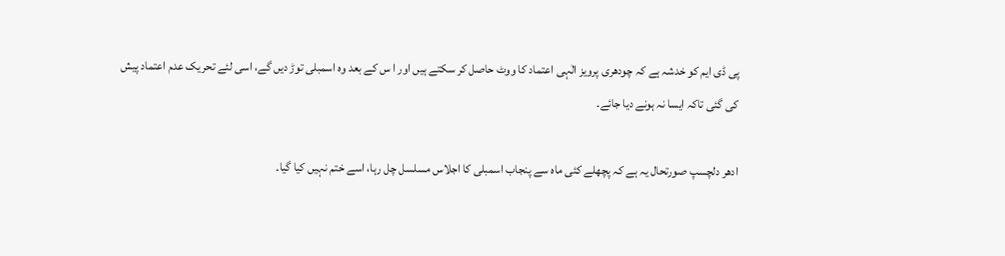پی ڈی ایم کو خدشہ ہے کہ چودھری پرویز الٰہی اعتماد کا ووٹ حاصل کر سکتے ہیں اور ا س کے بعد وہ اسمبلی توڑ دیں گے، اسی لئے تحریک عدم اعتماد پیش کی گئی تاکہ ایسا نہ ہونے دیا جائے۔

ادھر دلچسپ صورتحال یہ ہے کہ پچھلے کئی ماہ سے پنجاب اسمبلی کا اجلاس مسلسل چل رہا، اسے ختم نہیں کیا گیا۔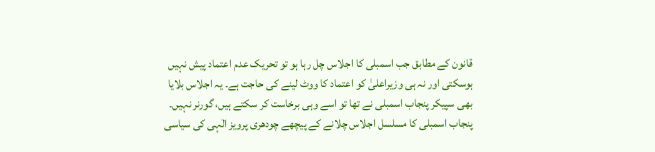قانون کے مطابق جب اسمبلی کا اجلاس چل رہا ہو تو تحریک عدم اعتماد پیش نہیں ہوسکتی اور نہ ہی وزیراعلیٰ کو اعتماد کا ووٹ لینے کی حاجت ہے۔ یہ اجلاس بلایا بھی سپیکر پنجاب اسمبلی نے تھا تو اسے وہی برخاست کر سکتے ہیں، گورنر نہیں۔ پنجاب اسمبلی کا مسلسل اجلاس چلانے کے پیچھے چودھری پرویز الٰہی کی سیاسی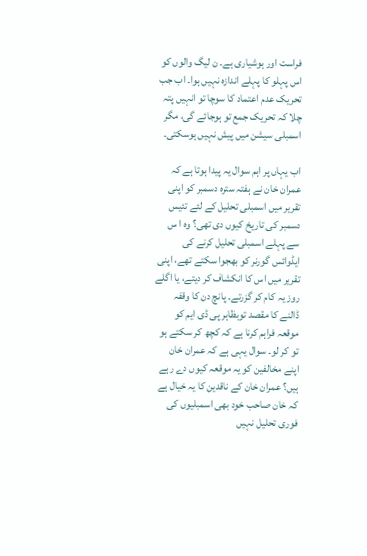فراست اور ہوشیاری ہے۔ ن لیگ والوں کو اس پہلو کا پہلے اندازہ نہیں ہوا۔ اب جب تحریک عدم اعتماد کا سوچا تو انہیں پتہ چلا کہ تحریک جمع تو ہوجائے گی، مگر اسمبلی سیشن میں پیش نہیں ہوسکتی۔

اب یہاں پر اہم سوال یہ پیدا ہوتا ہے کہ عمران خان نے ہفتہ سترہ دسمبر کو اپنی تقریر میں اسمبلی تحلیل کے لئے تئیس دسمبر کی تاریخ کیوں دی تھی؟ وہ ا س سے پہلے اسمبلی تحلیل کرنے کی ایڈوائس گورنر کو بھجوا سکتے تھے، اپنی تقریر میں اس کا انکشاف کر دیتے، یا اگلے روز یہ کام کر گزرتے۔ پانچ دن کا وقفہ ڈالنے کا مقصد توبظاہر پی ڈی ایم کو موقعہ فراہم کرنا ہے کہ کچھ کر سکتے ہو تو کر لو۔ سوال یہی ہے کہ عمران خان اپنے مخالفین کو یہ موقعہ کیوں دے رہے ہیں؟ عمران خان کے ناقدین کا یہ خیال ہے کہ خان صاحب خود بھی اسمبلیوں کی فوری تحلیل نہیں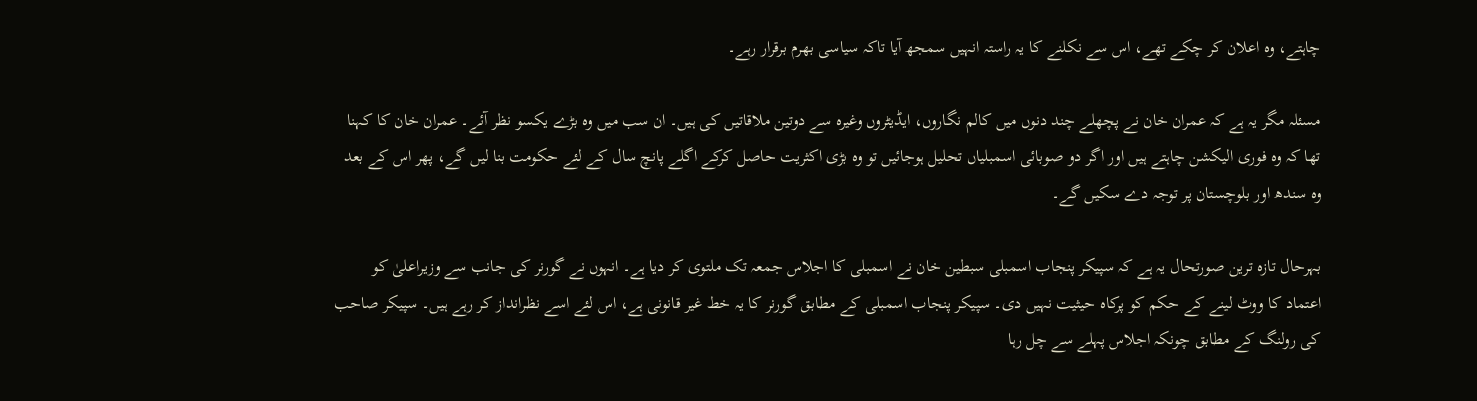چاہتے، وہ اعلان کر چکے تھے، اس سے نکلنے کا یہ راستہ انہیں سمجھ آیا تاکہ سیاسی بھرم برقرار رہے۔

مسئلہ مگر یہ ہے کہ عمران خان نے پچھلے چند دنوں میں کالم نگاروں، ایڈیٹروں وغیرہ سے دوتین ملاقاتیں کی ہیں۔ ان سب میں وہ بڑے یکسو نظر آئے۔ عمران خان کا کہنا تھا کہ وہ فوری الیکشن چاہتے ہیں اور اگر دو صوبائی اسمبلیاں تحلیل ہوجائیں تو وہ بڑی اکثریت حاصل کرکے اگلے پانچ سال کے لئے حکومت بنا لیں گے، پھر اس کے بعد وہ سندھ اور بلوچستان پر توجہ دے سکیں گے۔

بہرحال تازہ ترین صورتحال یہ ہے کہ سپیکر پنجاب اسمبلی سبطین خان نے اسمبلی کا اجلاس جمعہ تک ملتوی کر دیا ہے۔ انہوں نے گورنر کی جانب سے وزیراعلیٰ کو اعتماد کا ووٹ لینے کے حکم کو پرکاہ حیثیت نہیں دی۔ سپیکر پنجاب اسمبلی کے مطابق گورنر کا یہ خط غیر قانونی ہے، اس لئے اسے نظرانداز کر رہے ہیں۔ سپیکر صاحب کی رولنگ کے مطابق چونکہ اجلاس پہلے سے چل رہا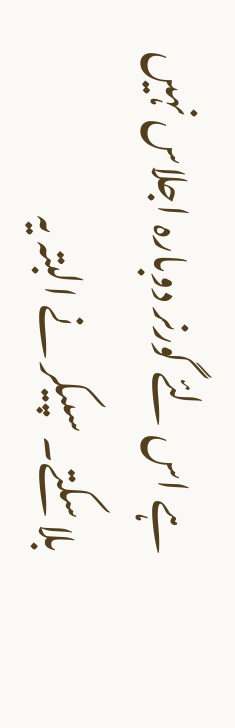ہے اس لئے گورنر دوبارہ اجلاس نہیں بلا سکتے۔ سپیکر نے البتہ یہ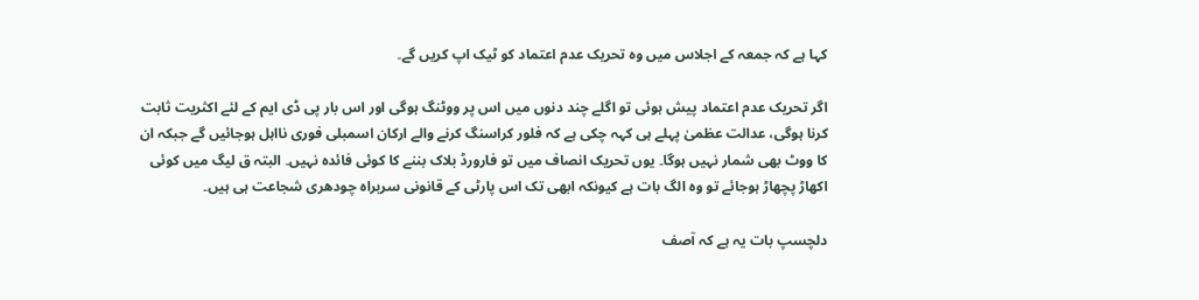کہا ہے کہ جمعہ کے اجلاس میں وہ تحریک عدم اعتماد کو ٹیک اپ کریں گے۔

اگر تحریک عدم اعتماد پیش ہوئی تو اگلے چند دنوں میں اس پر ووٹنگ ہوگی اور اس بار پی ڈی ایم کے لئے اکثریت ثابت کرنا ہوگی، عدالت عظمیٰ پہلے ہی کہہ چکی ہے کہ فلور کراسنگ کرنے والے ارکان اسمبلی فوری نااہل ہوجائیں گے جبکہ ان کا ووٹ بھی شمار نہیں ہوگا۔ یوں تحریک انصاف میں تو فارورڈ بلاک بننے کا کوئی فائدہ نہیں۔ البتہ ق لیگ میں کوئی اکھاڑ پچھاڑ ہوجائے تو وہ الگ بات ہے کیونکہ ابھی تک اس پارٹی کے قانونی سربراہ چودھری شجاعت ہی ہیں۔

دلچسپ بات یہ ہے کہ آصف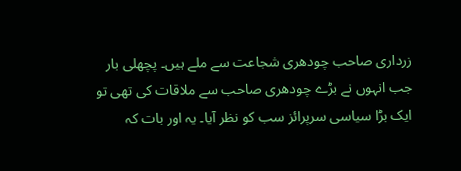زرداری صاحب چودھری شجاعت سے ملے ہیں۔ پچھلی بار جب انہوں نے بڑے چودھری صاحب سے ملاقات کی تھی تو ایک بڑا سیاسی سرپرائز سب کو نظر آیا۔ یہ اور بات کہ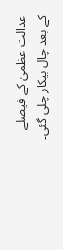عدالت عظمیٰ کے فیصلے کے بعد چال بیکار چلی گئی۔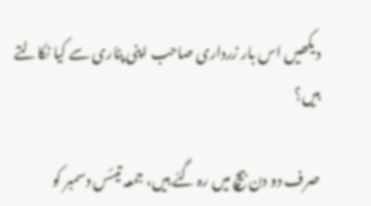دیکھیں اس بار زرداری صاحب اپنی پٹاری سے کیا نکالتے ہیں؟

صرف دو دن بیچ میں رہ گئے ہیں، جمعہ تیئس دسمبر کو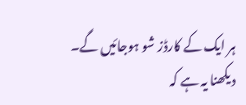ہر ایک کے کارڈز شو ہوجائیں گے۔ دیکھنا یہ ہے کہ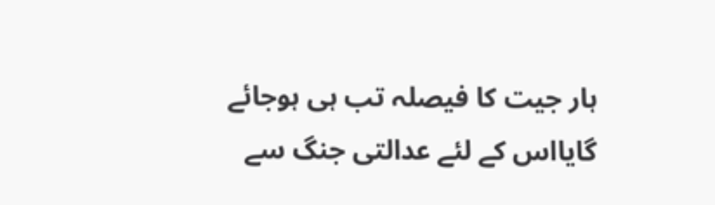ہار جیت کا فیصلہ تب ہی ہوجائے گایااس کے لئے عدالتی جنگ سے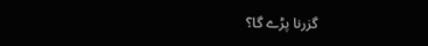گزرنا پڑے گا؟